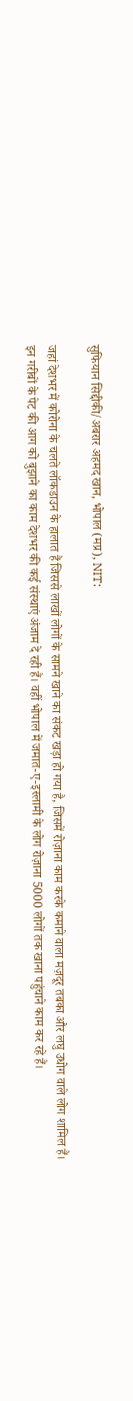सुफियान सिद्दीकी/अबरार अहमद खान, भोपाल (मप्र), NIT:

जहां देशभर में कोरोना के चलते लॉकडाउन के हालात हैं जिससे लाखों लोगों के सामने खाने का संकट खड़ा हो गया है, जिसमें रोज़ाना काम करके कमाने वाला मज़दूर तबका और लघु उधोग वाले लोग शामिल हैं।
इन गरीबों के पेट की आग को बुझाने का काम देशभर की कई संस्थाएं अंजाम दे रही हैं। वहीं भोपाल में जमात-ए-इस्लामी के लोग रोज़ाना 5000 लोगों तक खाना पहुंचाने काम कर रहे हैं।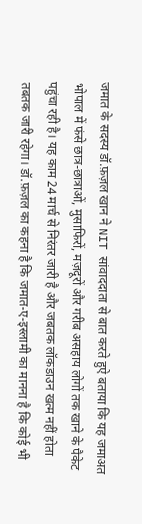जमात के सदस्य डॉ.फ़ज़ल खान ने NIT सांवाददाता से बात करते हुऐ बताया कि यह जमाअत भोपाल में फंसे छात्र-छात्राओं, मुसाफिरों, मज़दूरों और गरीब असहाय लोगों तक खाने के पैकेट पहुंचा रही है। यह काम 24 मार्च से निरंतर जारी है और जबतक लॉकडाउन खत्म नहीं होता तबतक जारी रहेगा। डॉ.फ़ज़ल का कहना है कि जमात-ए-इस्लामी का मानना है कि कोई भी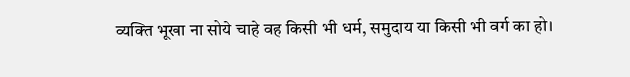व्यक्ति भूखा ना सोये चाहे वह किसी भी धर्म, समुदाय या किसी भी वर्ग का हो।